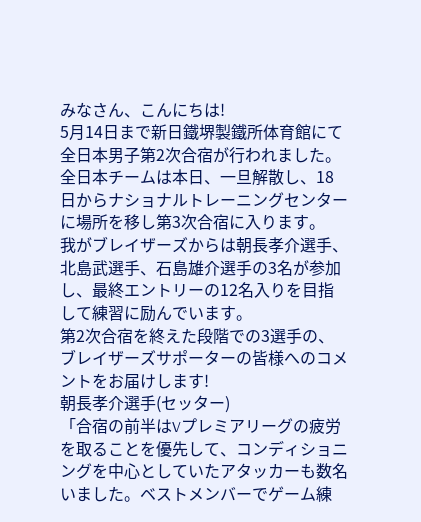みなさん、こんにちは!
5月14日まで新日鐵堺製鐵所体育館にて全日本男子第2次合宿が行われました。
全日本チームは本日、一旦解散し、18日からナショナルトレーニングセンターに場所を移し第3次合宿に入ります。
我がブレイザーズからは朝長孝介選手、北島武選手、石島雄介選手の3名が参加し、最終エントリーの12名入りを目指して練習に励んでいます。
第2次合宿を終えた段階での3選手の、ブレイザーズサポーターの皆様へのコメントをお届けします!
朝長孝介選手(セッター)
「合宿の前半はVプレミアリーグの疲労を取ることを優先して、コンディショニングを中心としていたアタッカーも数名いました。ベストメンバーでゲーム練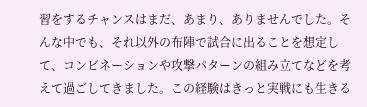習をするチャンスはまだ、あまり、ありませんでした。そんな中でも、それ以外の布陣で試合に出ることを想定して、コンビネーションや攻撃パターンの組み立てなどを考えて過ごしてきました。この経験はきっと実戦にも生きる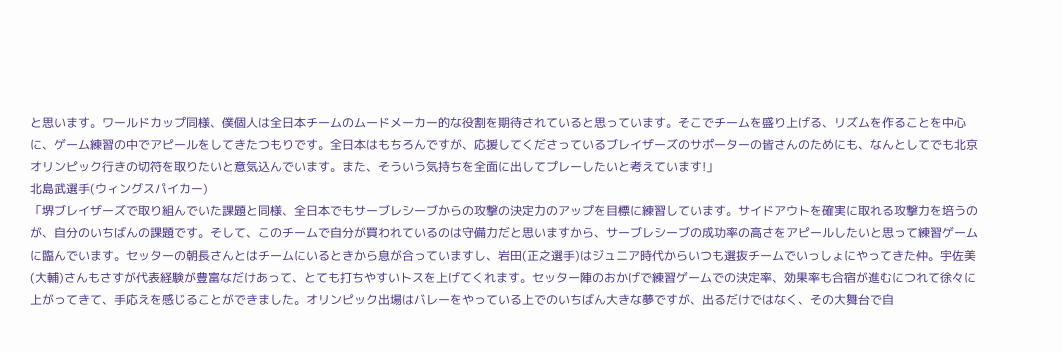と思います。ワールドカップ同様、僕個人は全日本チームのムードメーカー的な役割を期待されていると思っています。そこでチームを盛り上げる、リズムを作ることを中心に、ゲーム練習の中でアピールをしてきたつもりです。全日本はもちろんですが、応援してくださっているブレイザーズのサポーターの皆さんのためにも、なんとしてでも北京オリンピック行きの切符を取りたいと意気込んでいます。また、そういう気持ちを全面に出してプレーしたいと考えています!」
北島武選手(ウィングスパイカー)
「堺ブレイザーズで取り組んでいた課題と同様、全日本でもサーブレシーブからの攻撃の決定力のアップを目標に練習しています。サイドアウトを確実に取れる攻撃力を培うのが、自分のいちばんの課題です。そして、このチームで自分が買われているのは守備力だと思いますから、サーブレシーブの成功率の高さをアピールしたいと思って練習ゲームに臨んでいます。セッターの朝長さんとはチームにいるときから息が合っていますし、岩田(正之選手)はジュニア時代からいつも選抜チームでいっしょにやってきた仲。宇佐美(大輔)さんもさすが代表経験が豊富なだけあって、とても打ちやすいトスを上げてくれます。セッター陣のおかげで練習ゲームでの決定率、効果率も合宿が進むにつれて徐々に上がってきて、手応えを感じることができました。オリンピック出場はバレーをやっている上でのいちばん大きな夢ですが、出るだけではなく、その大舞台で自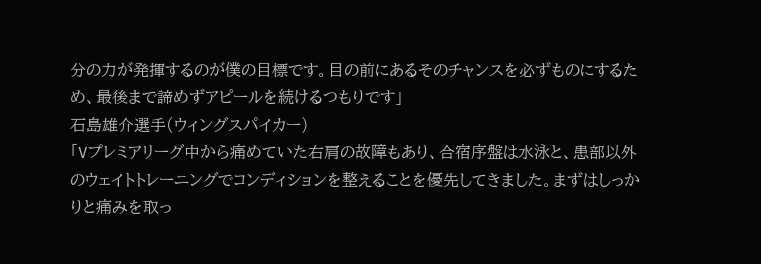分の力が発揮するのが僕の目標です。目の前にあるそのチャンスを必ずものにするため、最後まで諦めずアピールを続けるつもりです」
石島雄介選手(ウィングスパイカー)
「Vプレミアリーグ中から痛めていた右肩の故障もあり、合宿序盤は水泳と、患部以外のウェイトトレーニングでコンディションを整えることを優先してきました。まずはしっかりと痛みを取っ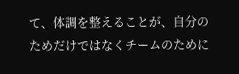て、体調を整えることが、自分のためだけではなくチームのために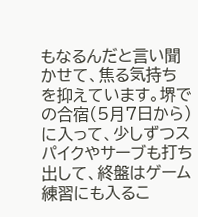もなるんだと言い聞かせて、焦る気持ちを抑えています。堺での合宿(5月7日から)に入って、少しずつスパイクやサーブも打ち出して、終盤はゲーム練習にも入るこ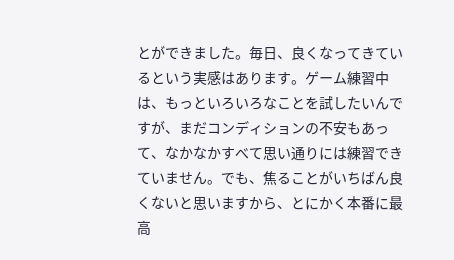とができました。毎日、良くなってきているという実感はあります。ゲーム練習中は、もっといろいろなことを試したいんですが、まだコンディションの不安もあって、なかなかすべて思い通りには練習できていません。でも、焦ることがいちばん良くないと思いますから、とにかく本番に最高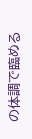の体調で臨める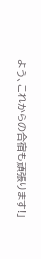よう、これからの合宿も頑張ります!」